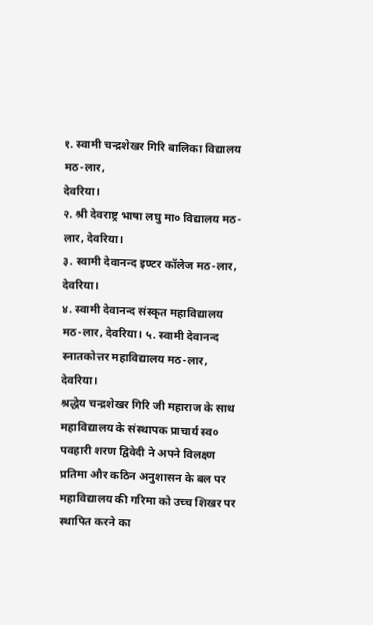१. स्वामी चन्द्रशेखर गिरि बालिका विद्यालय मठ-लार,
देवरिया।
२. श्री देवराष्ट्र भाषा लघु मा० विद्यालय मठ-लार, देवरिया।
३. स्वामी देवानन्द इण्टर कॉलेज मठ-लार, देवरिया।
४. स्वामी देवानन्द संस्कृत महाविद्यालय मठ-लार, देवरिया। ५. स्वामी देवानन्द
स्नातकोत्तर महाविद्यालय मठ-लार, देवरिया।
श्रद्धेय चन्द्रशेखर गिरि जी महाराज के साथ महाविद्यालय के संस्थापक प्राचार्य स्व०
पवहारी शरण द्विवेदी ने अपने विलक्ष्ण प्रतिमा और कठिन अनुशासन के बल पर
महाविद्यालय की गरिमा को उच्च शिखर पर स्थापित करने का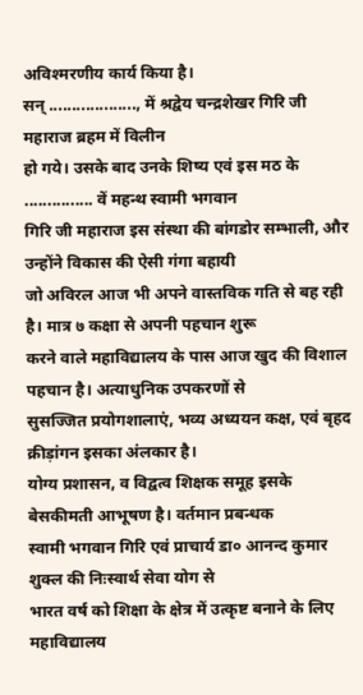अविश्मरणीय कार्य किया है।
सन् ..................., में श्रद्वेय चन्द्रशेखर गिरि जी महाराज ब्रहम में विलीन
हो गये। उसके बाद उनके शिष्य एवं इस मठ के ............... वें महन्थ स्वामी भगवान
गिरि जी महाराज इस संस्था की बांगडोर सम्भाली, और उन्होंने विकास की ऐसी गंगा बहायी
जो अविरल आज भी अपने वास्तविक गति से बह रही है। मात्र ७ कक्षा से अपनी पहचान शुरू
करने वाले महाविद्यालय के पास आज खुद की विशाल पहचान है। अत्याधुनिक उपकरणों से
सुसज्जित प्रयोगशालाएं, भव्य अध्ययन कक्ष, एवं बृहद क्रीड़ांगन इसका अंलकार है।
योग्य प्रशासन, व विद्वत्व शिक्षक समूह इसके बेसकीमती आभूषण है। वर्तमान प्रबन्धक
स्वामी भगवान गिरि एवं प्राचार्य डा० आनन्द कुमार शुक्ल की निःस्वार्थ सेवा योग से
भारत वर्ष को शिक्षा के क्षेत्र में उत्कृष्ट बनाने के लिए महाविद्यालय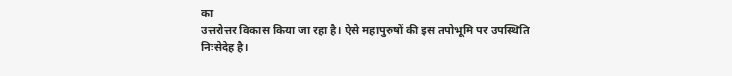का
उत्तरोत्तर विकास किया जा रहा है। ऐसे महापुरुषों की इस तपोभूमि पर उपस्थिति
निःसेदेह है।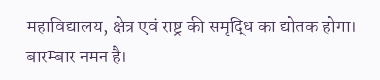महाविद्यालय, क्षेत्र एवं राष्ट्र की समृद्धि का द्योतक होगा।
बारम्बार नमन है।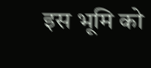इस भूमि को